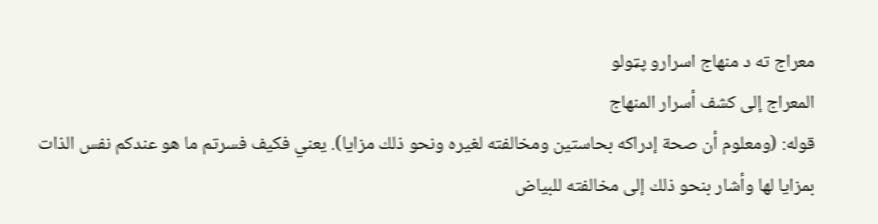معراج ته د منهاج اسرارو پټولو
المعراج إلى كشف أسرار المنهاج
قوله: (ومعلوم أن صحة إدراكه بحاستين ومخالفته لغيره ونحو ذلك مزايا). يعني فكيف فسرتم ما هو عندكم نفس الذات بمزايا لها وأشار بنحو ذلك إلى مخالفته للبياض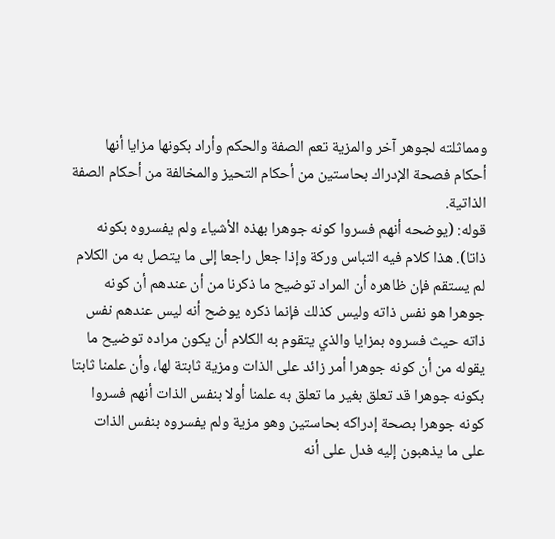ومماثلته لجوهر آخر والمزية تعم الصفة والحكم وأراد بكونها مزايا أنها أحكام فصحة الإدراك بحاستين من أحكام التحيز والمخالفة من أحكام الصفة الذاتية.
قوله: (يوضحه أنهم فسروا كونه جوهرا بهذه الأشياء ولم يفسروه بكونه ذاتا). هذا كلام فيه التباس وركة وإذا جعل راجعا إلى ما يتصل به من الكلام لم يستقم فإن ظاهره أن المراد توضيح ما ذكرنا من أن عندهم أن كونه جوهرا هو نفس ذاته وليس كذلك فإنما ذكره يوضح أنه ليس عندهم نفس ذاته حيث فسروه بمزايا والذي يتقوم به الكلام أن يكون مراده توضيح ما يقوله من أن كونه جوهرا أمر زائد على الذات ومزية ثابتة لها، وأن علمنا ثابتا بكونه جوهرا قد تعلق بغير ما تعلق به علمنا أولا بنفس الذات أنهم فسروا كونه جوهرا بصحة إدراكه بحاستين وهو مزية ولم يفسروه بنفس الذات على ما يذهبون إليه فدل على أنه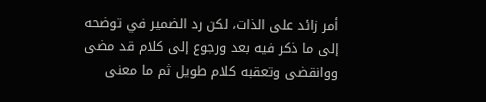أمر زائد على الذات، لكن رد الضمير في توضحه إلى ما ذكر فيه بعد ورجوع إلى كلام قد مضى ووانقضى وتعقبه كلام طويل ثم ما معنى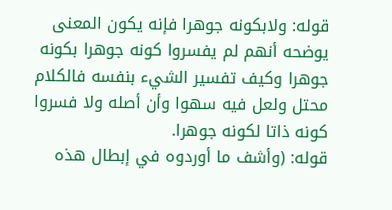قوله: ولابكونه جوهرا فإنه يكون المعنى يوضحه أنهم لم يفسروا كونه جوهرا بكونه جوهرا وكيف تفسير الشيء بنفسه فالكلام محتل ولعل فيه سهوا وأن أصله ولا فسروا كونه ذاتا لكونه جوهرا.
قوله: (وأشف ما أوردوه في إبطال هذه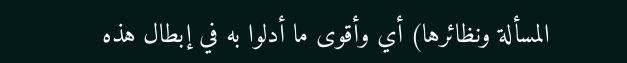المسألة ونظائرها) أي وأقوى ما أدلوا به في إبطال هذه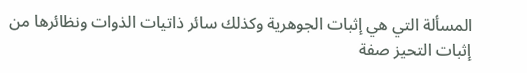المسألة التي هي إثبات الجوهرية وكذلك سائر ذاتيات الذوات ونظائرها من إثبات التحيز صفة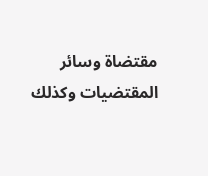مقتضاة وسائر المقتضيات وكذلك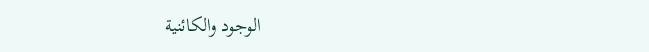الوجود والكائنية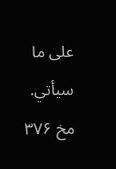على ما سيأتي.
مخ ۳۷۶